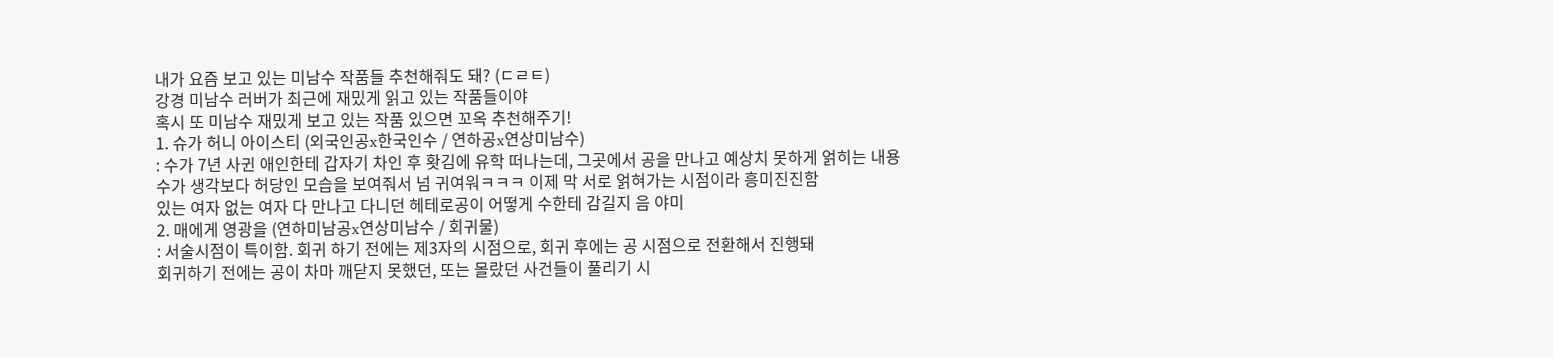내가 요즘 보고 있는 미남수 작품들 추천해줘도 돼? (ㄷㄹㅌ)
강경 미남수 러버가 최근에 재밌게 읽고 있는 작품들이야
혹시 또 미남수 재밌게 보고 있는 작품 있으면 꼬옥 추천해주기!
1. 슈가 허니 아이스티 (외국인공x한국인수 / 연하공x연상미남수)
: 수가 7년 사귄 애인한테 갑자기 차인 후 홧김에 유학 떠나는데, 그곳에서 공을 만나고 예상치 못하게 얽히는 내용
수가 생각보다 허당인 모습을 보여줘서 넘 귀여워ㅋㅋㅋ 이제 막 서로 얽혀가는 시점이라 흥미진진함
있는 여자 없는 여자 다 만나고 다니던 헤테로공이 어떻게 수한테 감길지 음 야미
2. 매에게 영광을 (연하미남공x연상미남수 / 회귀물)
: 서술시점이 특이함. 회귀 하기 전에는 제3자의 시점으로, 회귀 후에는 공 시점으로 전환해서 진행돼
회귀하기 전에는 공이 차마 깨닫지 못했던, 또는 몰랐던 사건들이 풀리기 시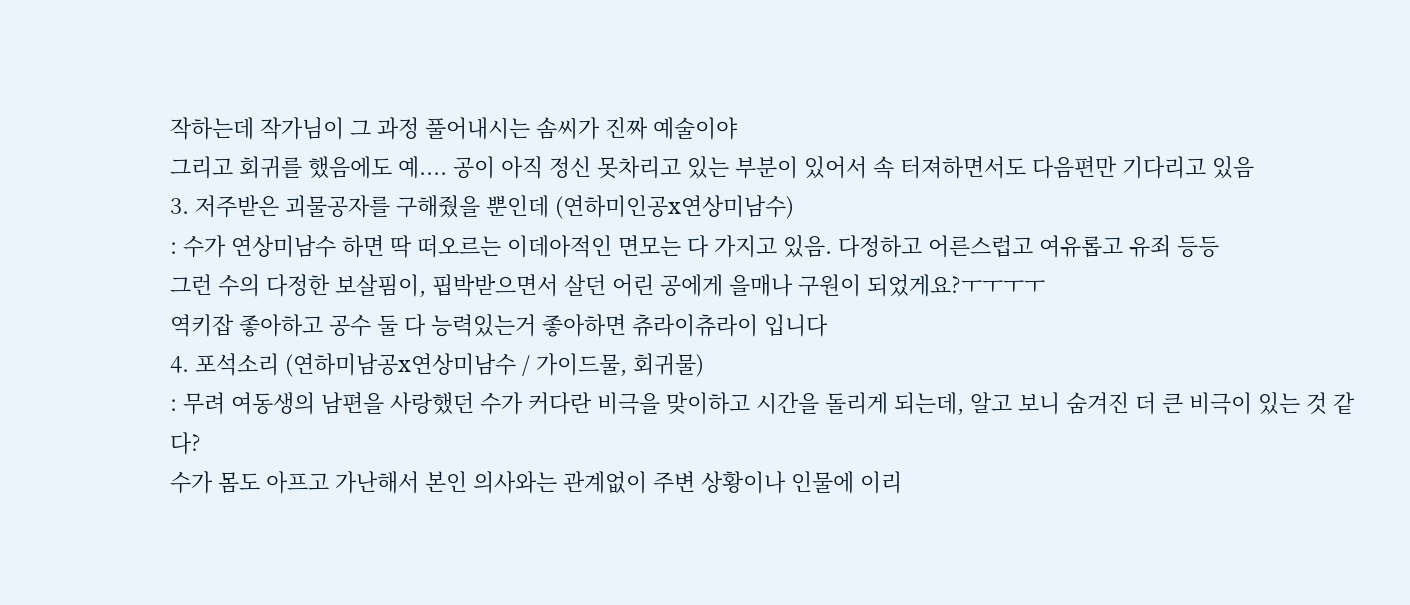작하는데 작가님이 그 과정 풀어내시는 솜씨가 진짜 예술이야
그리고 회귀를 했음에도 예.... 공이 아직 정신 못차리고 있는 부분이 있어서 속 터져하면서도 다음편만 기다리고 있음
3. 저주받은 괴물공자를 구해줬을 뿐인데 (연하미인공x연상미남수)
: 수가 연상미남수 하면 딱 떠오르는 이데아적인 면모는 다 가지고 있음. 다정하고 어른스럽고 여유롭고 유죄 등등
그런 수의 다정한 보살핌이, 핍박받으면서 살던 어린 공에게 을매나 구원이 되었게요?ㅜㅜㅜㅜ
역키잡 좋아하고 공수 둘 다 능력있는거 좋아하면 츄라이츄라이 입니다
4. 포석소리 (연하미남공x연상미남수 / 가이드물, 회귀물)
: 무려 여동생의 남편을 사랑했던 수가 커다란 비극을 맞이하고 시간을 돌리게 되는데, 알고 보니 숨겨진 더 큰 비극이 있는 것 같다?
수가 몸도 아프고 가난해서 본인 의사와는 관계없이 주변 상황이나 인물에 이리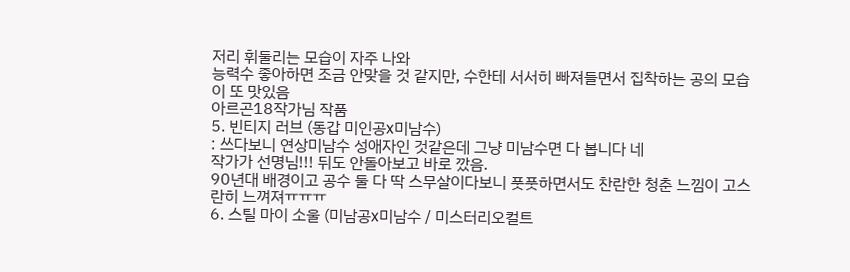저리 휘둘리는 모습이 자주 나와
능력수 좋아하면 조금 안맞을 것 같지만, 수한테 서서히 빠져들면서 집착하는 공의 모습이 또 맛있음
아르곤18작가님 작품
5. 빈티지 러브 (동갑 미인공x미남수)
: 쓰다보니 연상미남수 성애자인 것같은데 그냥 미남수면 다 봅니다 네
작가가 선명님!!! 뒤도 안돌아보고 바로 깠음.
90년대 배경이고 공수 둘 다 딱 스무살이다보니 풋풋하면서도 찬란한 청춘 느낌이 고스란히 느껴져ㅠㅠㅠ
6. 스틸 마이 소울 (미남공x미남수 / 미스터리오컬트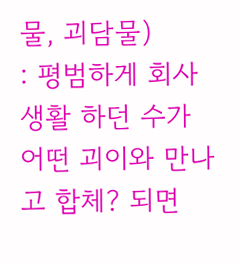물, 괴담물)
: 평범하게 회사생활 하던 수가 어떤 괴이와 만나고 합체? 되면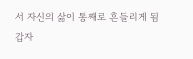서 자신의 삶이 통째로 흔들리게 됨
갑자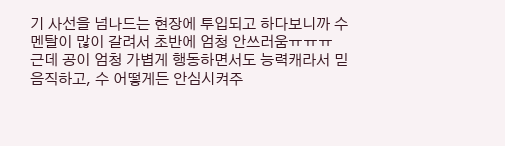기 사선을 넘나드는 현장에 투입되고 하다보니까 수 멘탈이 많이 갈려서 초반에 엄청 안쓰러움ㅠㅠㅠ
근데 공이 엄청 가볍게 행동하면서도 능력캐라서 믿음직하고, 수 어떻게든 안심시켜주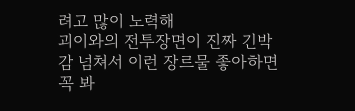려고 많이 노력해
괴이와의 전투장면이 진짜 긴박감 넘쳐서 이런 장르물 좋아하면 꼭 봐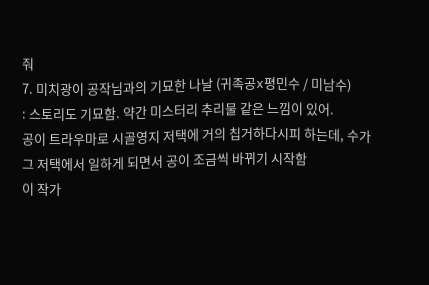줘
7. 미치광이 공작님과의 기묘한 나날 (귀족공x평민수 / 미남수)
: 스토리도 기묘함. 약간 미스터리 추리물 같은 느낌이 있어.
공이 트라우마로 시골영지 저택에 거의 칩거하다시피 하는데, 수가 그 저택에서 일하게 되면서 공이 조금씩 바뀌기 시작함
이 작가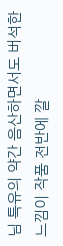님 특유의 약간 음산하면서도 버석한 느낌이 작품 전반에 깔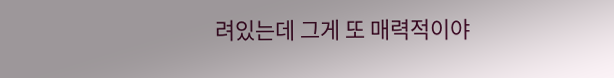려있는데 그게 또 매력적이야